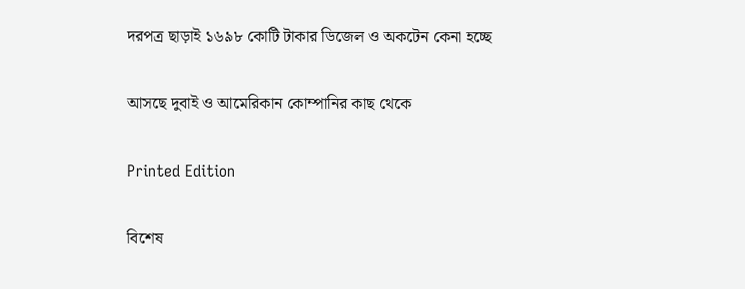দরপত্র ছাড়াই ১৬৯৮ কোটি টাকার ডিজেল ও অকটেন কেনা হচ্ছে

আসছে দুবাই ও আমেরিকান কোম্পানির কাছ থেকে

Printed Edition

বিশেষ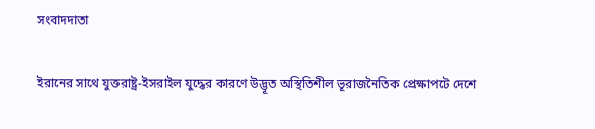সংবাদদাতা

ইরানের সাথে যুক্তরাষ্ট্র-ইসরাইল যুদ্ধের কারণে উদ্ভূত অস্থিতিশীল ভূরাজনৈতিক প্রেক্ষাপটে দেশে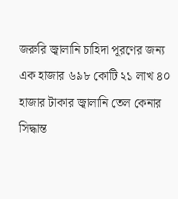জরুরি জ্বালানি চাহিদা পূরণের জন্য এক হাজার ৬৯৮ কোটি ২১ লাখ ৪০ হাজার টাকার জ্বালানি তেল কেনার সিদ্ধান্ত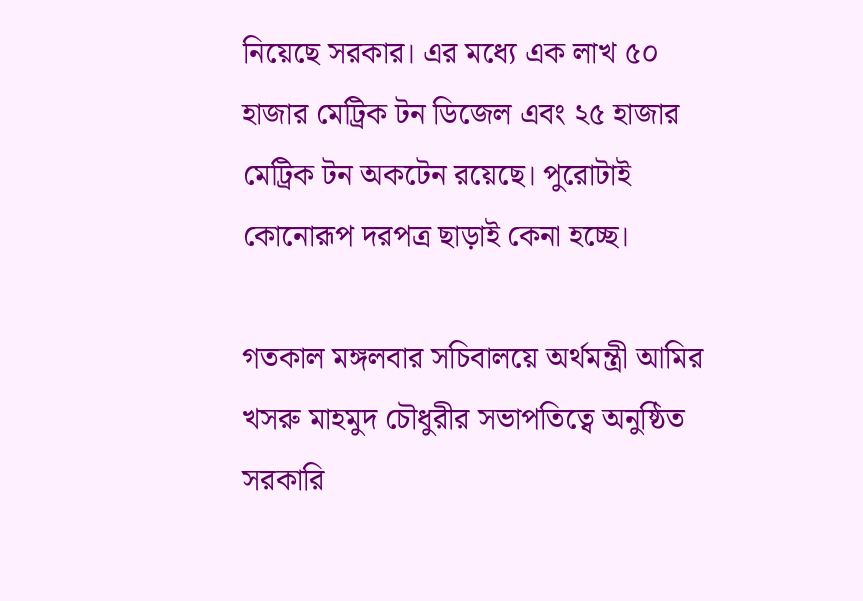নিয়েছে সরকার। এর মধ্যে এক লাখ ৫০ হাজার মেট্রিক টন ডিজেল এবং ২৫ হাজার মেট্রিক টন অকটেন রয়েছে। পুরোটাই কোনোরূপ দরপত্র ছাড়াই কেনা হচ্ছে।

গতকাল মঙ্গলবার সচিবালয়ে অর্থমন্ত্রী আমির খসরু মাহমুদ চৌধুরীর সভাপতিত্বে অনুষ্ঠিত সরকারি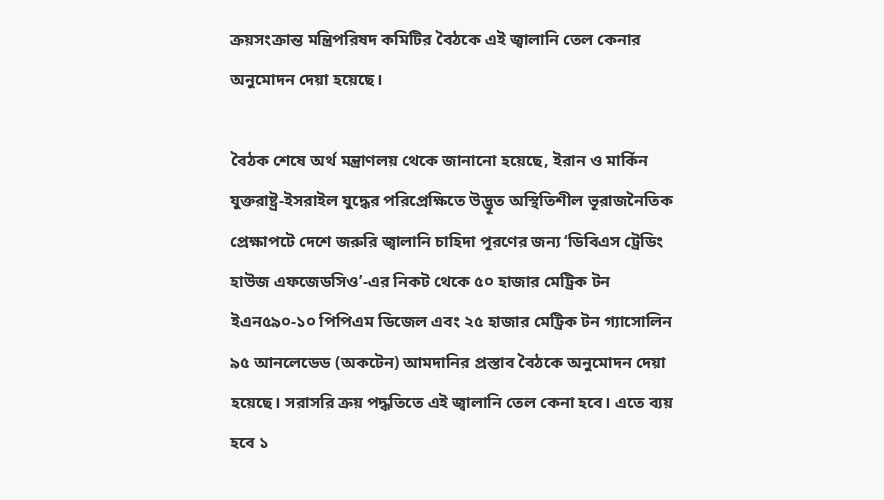ক্রয়সংক্রান্ত মন্ত্রিপরিষদ কমিটির বৈঠকে এই জ্বালানি তেল কেনার অনুমোদন দেয়া হয়েছে।

বৈঠক শেষে অর্থ মন্ত্রাণলয় থেকে জানানো হয়েছে, ইরান ও মার্কিন যুক্তরাষ্ট্র-ইসরাইল যুদ্ধের পরিপ্রেক্ষিতে উদ্ভূত অস্থিতিশীল ভূরাজনৈতিক প্রেক্ষাপটে দেশে জরুরি জ্বালানি চাহিদা পূরণের জন্য ‘ডিবিএস ট্রেডিং হাউজ এফজেডসিও’-এর নিকট থেকে ৫০ হাজার মেট্রিক টন ইএন৫৯০-১০ পিপিএম ডিজেল এবং ২৫ হাজার মেট্রিক টন গ্যাসোলিন ৯৫ আনলেডেড (অকটেন) আমদানির প্রস্তাব বৈঠকে অনুমোদন দেয়া হয়েছে। সরাসরি ক্রয় পদ্ধতিতে এই জ্বালানি তেল কেনা হবে। এতে ব্যয় হবে ১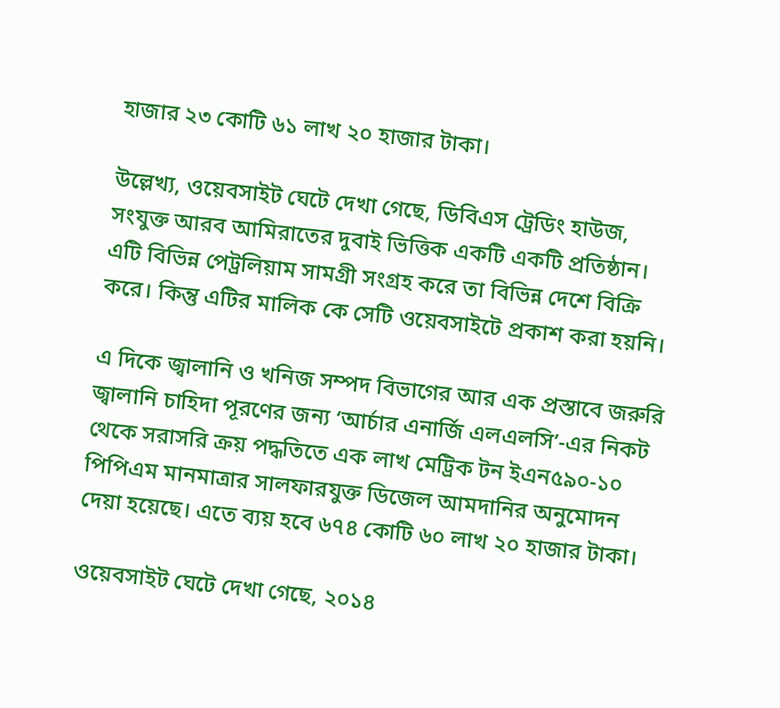হাজার ২৩ কোটি ৬১ লাখ ২০ হাজার টাকা।

উল্লেখ্য, ওয়েবসাইট ঘেটে দেখা গেছে, ডিবিএস ট্রেডিং হাউজ, সংযুক্ত আরব আমিরাতের দুবাই ভিত্তিক একটি একটি প্রতিষ্ঠান। এটি বিভিন্ন পেট্রলিয়াম সামগ্রী সংগ্রহ করে তা বিভিন্ন দেশে বিক্রি করে। কিন্তু এটির মালিক কে সেটি ওয়েবসাইটে প্রকাশ করা হয়নি।

এ দিকে জ্বালানি ও খনিজ সম্পদ বিভাগের আর এক প্রস্তাবে জরুরি জ্বালানি চাহিদা পূরণের জন্য ‘আর্চার এনার্জি এলএলসি’-এর নিকট থেকে সরাসরি ক্রয় পদ্ধতিতে এক লাখ মেট্রিক টন ইএন৫৯০-১০ পিপিএম মানমাত্রার সালফারযুক্ত ডিজেল আমদানির অনুমোদন দেয়া হয়েছে। এতে ব্যয় হবে ৬৭৪ কোটি ৬০ লাখ ২০ হাজার টাকা।

ওয়েবসাইট ঘেটে দেখা গেছে, ২০১৪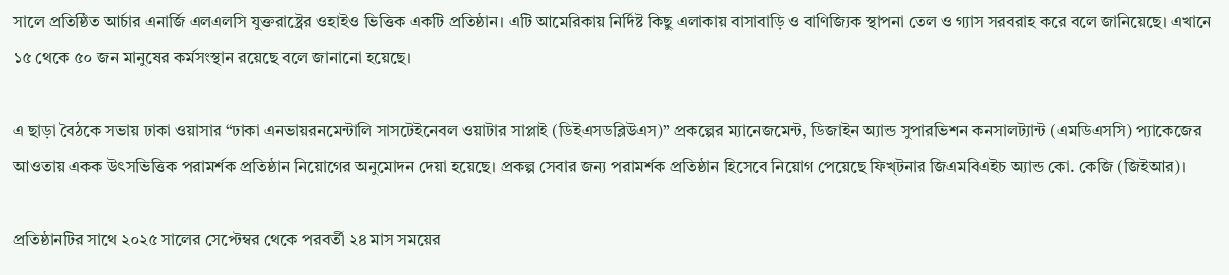সালে প্রতিষ্ঠিত আর্চার এনার্জি এলএলসি যুক্তরাষ্ট্রের ওহাইও ভিত্তিক একটি প্রতিষ্ঠান। এটি আমেরিকায় নির্দিষ্ট কিছু এলাকায় বাসাবাড়ি ও বাণিজ্যিক স্থাপনা তেল ও গ্যাস সরবরাহ করে বলে জানিয়েছে। এখানে ১৫ থেকে ৫০ জন মানুষের কর্মসংস্থান রয়েছে বলে জানানো হয়েছে।

এ ছাড়া বৈঠকে সভায় ঢাকা ওয়াসার “ঢাকা এনভায়রনমেন্টালি সাসটেইনেবল ওয়াটার সাপ্লাই (ডিইএসডব্লিউএস)” প্রকল্পের ম্যানেজমেন্ট, ডিজাইন অ্যান্ড সুপারভিশন কনসালট্যান্ট (এমডিএসসি) প্যাকেজের আওতায় একক উৎসভিত্তিক পরামর্শক প্রতিষ্ঠান নিয়োগের অনুমোদন দেয়া হয়েছে। প্রকল্প সেবার জন্য পরামর্শক প্রতিষ্ঠান হিসেবে নিয়োগ পেয়েছে ফিখ্টনার জিএমবিএইচ অ্যান্ড কো. কেজি (জিইআর)।

প্রতিষ্ঠানটির সাথে ২০২৫ সালের সেপ্টেম্বর থেকে পরবর্তী ২৪ মাস সময়ের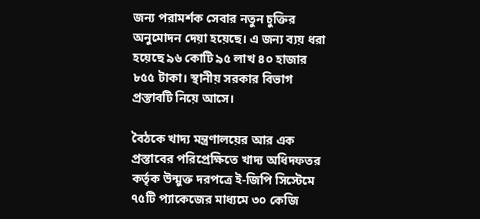জন্য পরামর্শক সেবার নতুন চুক্তির অনুমোদন দেয়া হয়েছে। এ জন্য ব্যয় ধরা হয়েছে ৯৬ কোটি ৯৫ লাখ ৪০ হাজার ৮৫৫ টাকা। স্থানীয় সরকার বিভাগ প্রস্তাবটি নিয়ে আসে।

বৈঠকে খাদ্য মন্ত্রণালয়ের আর এক প্রস্তাবের পরিপ্রেক্ষিতে খাদ্য অধিদফতর কর্তৃক উন্মুক্ত দরপত্রে ই-জিপি সিস্টেমে ৭৫টি প্যাকেজের মাধ্যমে ৩০ কেজি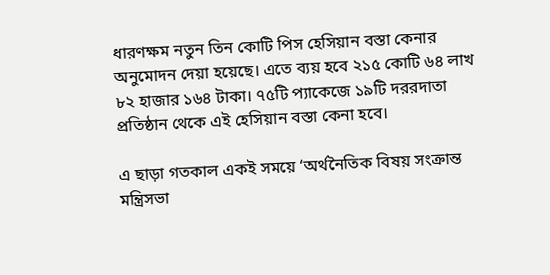ধারণক্ষম নতুন তিন কোটি পিস হেসিয়ান বস্তা কেনার অনুমোদন দেয়া হয়েছে। এতে ব্যয় হবে ২১৫ কোটি ৬৪ লাখ ৮২ হাজার ১৬৪ টাকা। ৭৫টি প্যাকেজে ১৯টি দররদাতা প্রতিষ্ঠান থেকে এই হেসিয়ান বস্তা কেনা হবে।

এ ছাড়া গতকাল একই সময়ে ‘অর্থনৈতিক বিষয় সংক্রান্ত মন্ত্রিসভা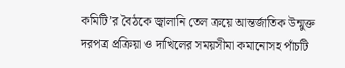কমিটি’র বৈঠকে জ্বালানি তেল ক্রয়ে আন্তর্জাতিক উন্মুক্ত দরপত্র প্রক্রিয়া ও দাখিলের সময়সীমা কমানোসহ পাঁচটি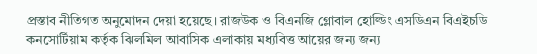প্রস্তাব নীতিগত অনুমোদন দেয়া হয়েছে। রাজউক ও বিএনজি গ্লোবাল হোল্ডিং এসডিএন বিএইচডি কনসোর্টিয়াম কর্তৃক ঝিলমিল আবাসিক এলাকায় মধ্যবিত্ত আয়ের জন্য জন্য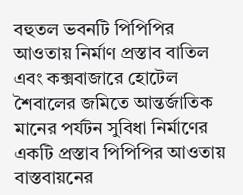বহুতল ভবনটি পিপিপির আওতায় নির্মাণ প্রস্তাব বাতিল এবং কক্সবাজারে হোটেল শৈবালের জমিতে আন্তর্জাতিক মানের পর্যটন সুবিধা নির্মাণের একটি প্রস্তাব পিপিপির আওতায় বাস্তবায়নের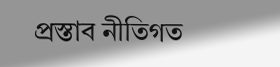প্রস্তাব নীতিগত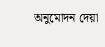অনুমোদন দেয়া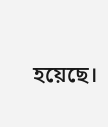হয়েছে।